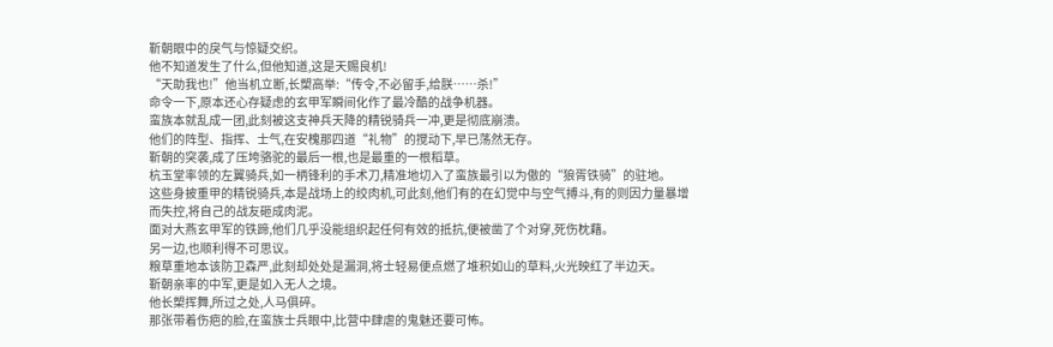靳朝眼中的戾气与惊疑交织。
他不知道发生了什么,但他知道,这是天赐良机!
“天助我也!”他当机立断,长槊高举:“传令,不必留手,给朕……杀!”
命令一下,原本还心存疑虑的玄甲军瞬间化作了最冷酷的战争机器。
蛮族本就乱成一团,此刻被这支神兵天降的精锐骑兵一冲,更是彻底崩溃。
他们的阵型、指挥、士气,在安槐那四道“礼物”的搅动下,早已荡然无存。
靳朝的突袭,成了压垮骆驼的最后一根,也是最重的一根稻草。
杭玉堂率领的左翼骑兵,如一柄锋利的手术刀,精准地切入了蛮族最引以为傲的“狼胥铁骑”的驻地。
这些身披重甲的精锐骑兵,本是战场上的绞肉机,可此刻,他们有的在幻觉中与空气搏斗,有的则因力量暴增而失控,将自己的战友砸成肉泥。
面对大燕玄甲军的铁蹄,他们几乎没能组织起任何有效的抵抗,便被凿了个对穿,死伤枕藉。
另一边,也顺利得不可思议。
粮草重地本该防卫森严,此刻却处处是漏洞,将士轻易便点燃了堆积如山的草料,火光映红了半边天。
靳朝亲率的中军,更是如入无人之境。
他长槊挥舞,所过之处,人马俱碎。
那张带着伤疤的脸,在蛮族士兵眼中,比营中肆虐的鬼魅还要可怖。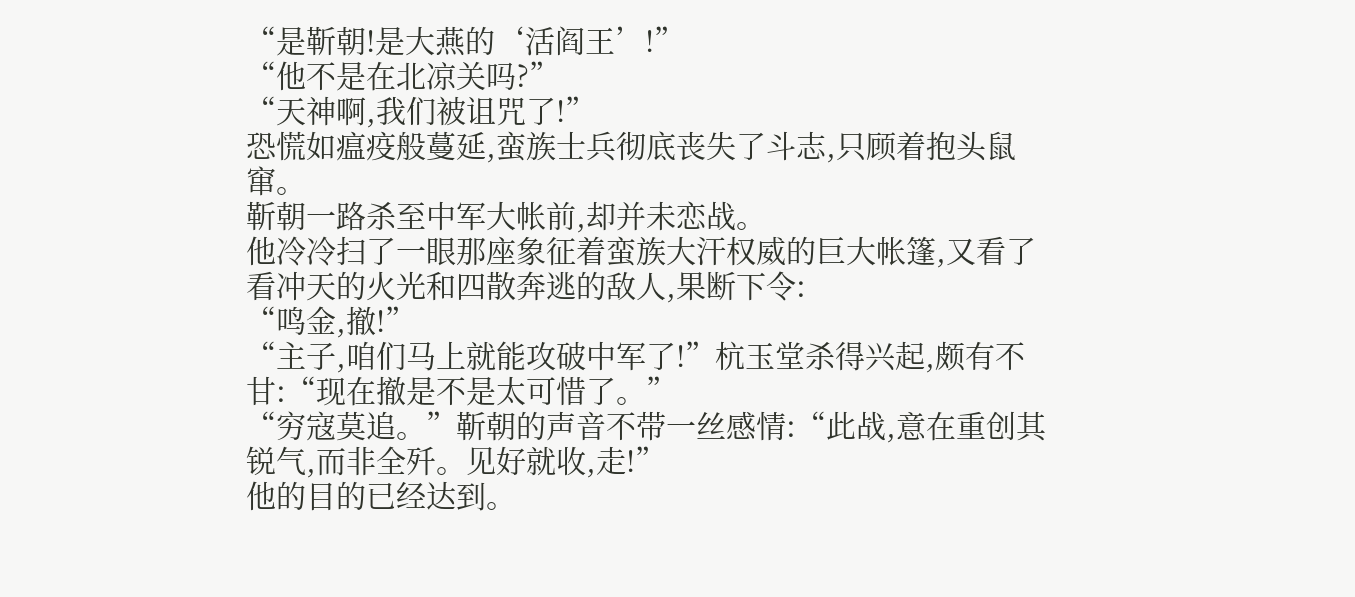“是靳朝!是大燕的‘活阎王’!”
“他不是在北凉关吗?”
“天神啊,我们被诅咒了!”
恐慌如瘟疫般蔓延,蛮族士兵彻底丧失了斗志,只顾着抱头鼠窜。
靳朝一路杀至中军大帐前,却并未恋战。
他冷冷扫了一眼那座象征着蛮族大汗权威的巨大帐篷,又看了看冲天的火光和四散奔逃的敌人,果断下令:
“鸣金,撤!”
“主子,咱们马上就能攻破中军了!”杭玉堂杀得兴起,颇有不甘:“现在撤是不是太可惜了。”
“穷寇莫追。”靳朝的声音不带一丝感情:“此战,意在重创其锐气,而非全歼。见好就收,走!”
他的目的已经达到。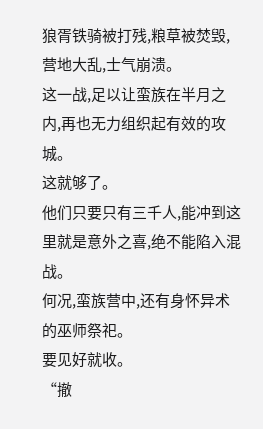狼胥铁骑被打残,粮草被焚毁,营地大乱,士气崩溃。
这一战,足以让蛮族在半月之内,再也无力组织起有效的攻城。
这就够了。
他们只要只有三千人,能冲到这里就是意外之喜,绝不能陷入混战。
何况,蛮族营中,还有身怀异术的巫师祭祀。
要见好就收。
“撤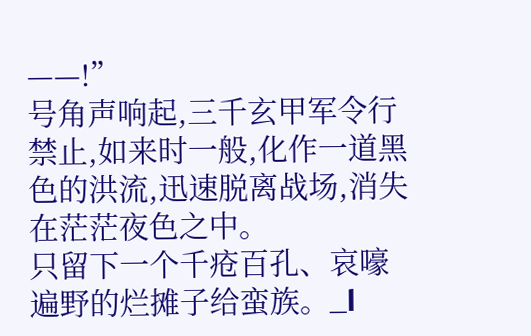——!”
号角声响起,三千玄甲军令行禁止,如来时一般,化作一道黑色的洪流,迅速脱离战场,消失在茫茫夜色之中。
只留下一个千疮百孔、哀嚎遍野的烂摊子给蛮族。_l